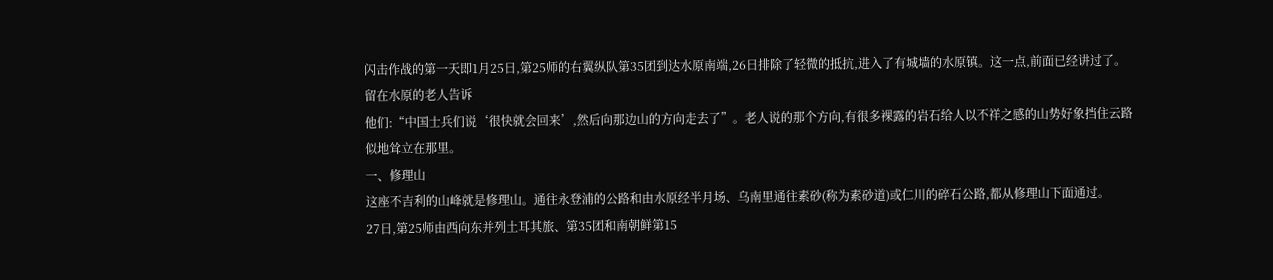闪击作战的第一天即1月25日,第25师的右翼纵队第35团到达水原南端,26日排除了轻微的抵抗,进入了有城墙的水原镇。这一点,前面已经讲过了。留在水原的老人告诉
他们:“中国士兵们说‘很快就会回来’,然后向那边山的方向走去了”。老人说的那个方向,有很多裸露的岩石给人以不祥之感的山势好象挡住云路似地耸立在那里。
一、修理山
这座不吉利的山峰就是修理山。通往永登浦的公路和由水原经半月场、乌南里通往素砂(称为素砂道)或仁川的碎石公路,都从修理山下面通过。
27日,第25师由西向东并列土耳其旅、第35团和南朝鲜第15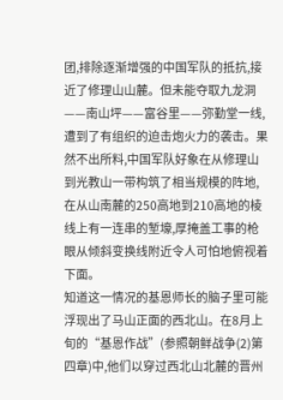团,排除逐渐增强的中国军队的抵抗,接近了修理山山麓。但未能夺取九龙洞——南山坪——富谷里——弥勤堂一线,遭到了有组织的迫击炮火力的袭击。果然不出所料,中国军队好象在从修理山到光教山一带构筑了相当规模的阵地,在从山南麓的250高地到210高地的棱线上有一连串的堑壕,厚掩盖工事的枪眼从倾斜变换线附近令人可怕地俯视着下面。
知道这一情况的基恩师长的脑子里可能浮现出了马山正面的西北山。在8月上旬的“基恩作战”(参照朝鲜战争(2)第四章)中,他们以穿过西北山北麓的晋州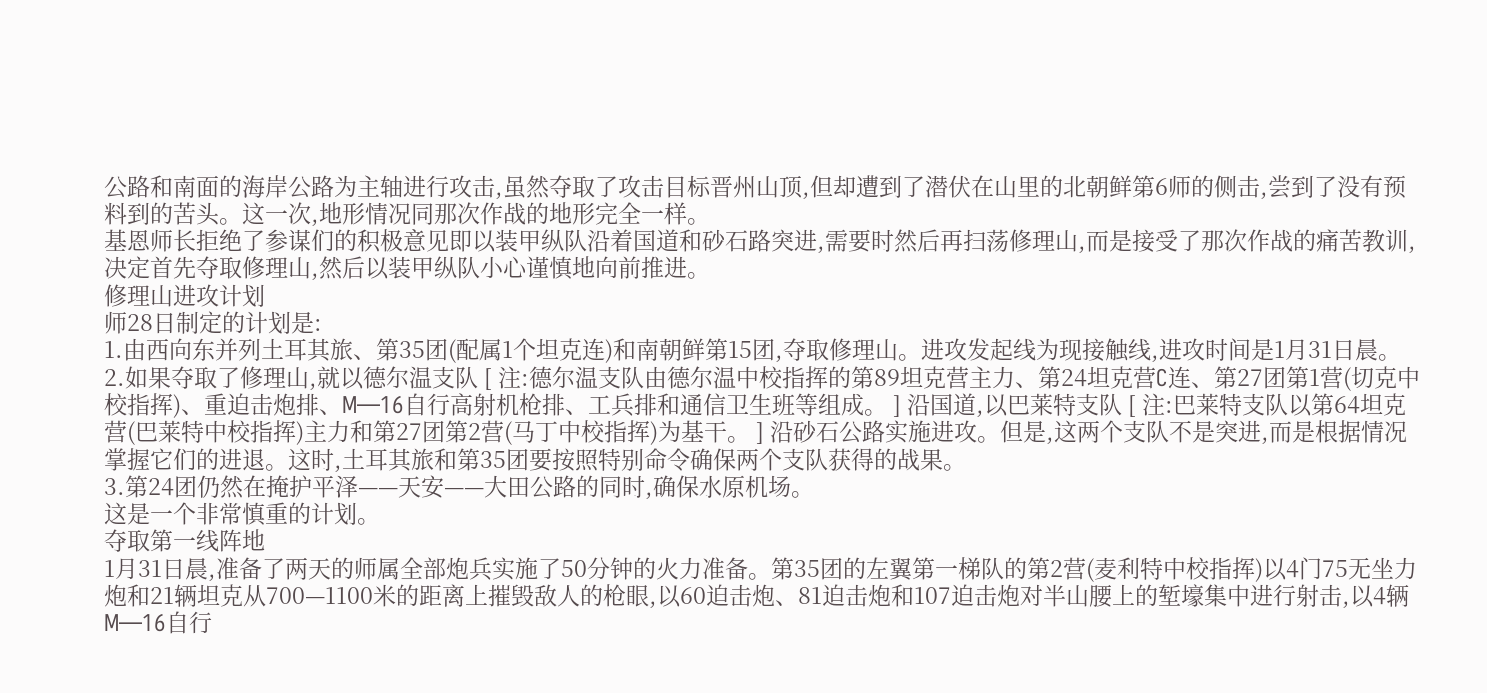公路和南面的海岸公路为主轴进行攻击,虽然夺取了攻击目标晋州山顶,但却遭到了潜伏在山里的北朝鲜第6师的侧击,尝到了没有预料到的苦头。这一次,地形情况同那次作战的地形完全一样。
基恩师长拒绝了参谋们的积极意见即以装甲纵队沿着国道和砂石路突进,需要时然后再扫荡修理山,而是接受了那次作战的痛苦教训,决定首先夺取修理山,然后以装甲纵队小心谨慎地向前推进。
修理山进攻计划
师28日制定的计划是:
1.由西向东并列土耳其旅、第35团(配属1个坦克连)和南朝鲜第15团,夺取修理山。进攻发起线为现接触线,进攻时间是1月31日晨。
2.如果夺取了修理山,就以德尔温支队 [ 注:德尔温支队由德尔温中校指挥的第89坦克营主力、第24坦克营C连、第27团第1营(切克中校指挥)、重迫击炮排、M—16自行高射机枪排、工兵排和通信卫生班等组成。 ] 沿国道,以巴莱特支队 [ 注:巴莱特支队以第64坦克营(巴莱特中校指挥)主力和第27团第2营(马丁中校指挥)为基干。 ] 沿砂石公路实施进攻。但是,这两个支队不是突进,而是根据情况掌握它们的进退。这时,土耳其旅和第35团要按照特别命令确保两个支队获得的战果。
3.第24团仍然在掩护平泽——天安——大田公路的同时,确保水原机场。
这是一个非常慎重的计划。
夺取第一线阵地
1月31日晨,准备了两天的师属全部炮兵实施了50分钟的火力准备。第35团的左翼第一梯队的第2营(麦利特中校指挥)以4门75无坐力炮和21辆坦克从700—1100米的距离上摧毁敌人的枪眼,以60迫击炮、81迫击炮和107迫击炮对半山腰上的堑壕集中进行射击,以4辆M—16自行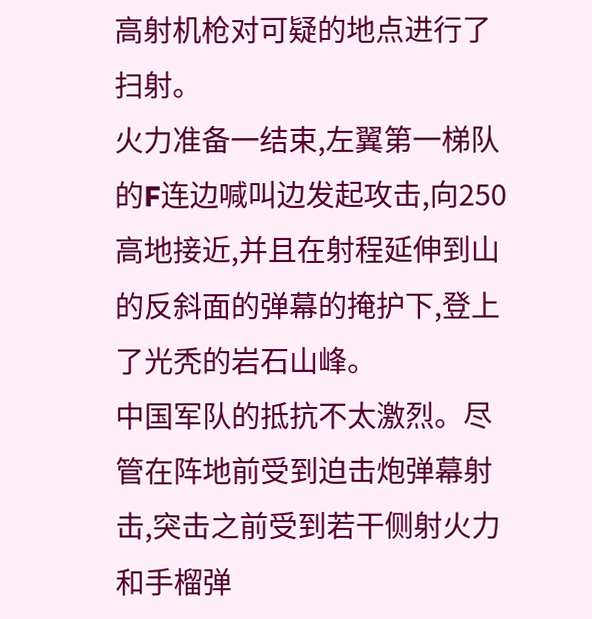高射机枪对可疑的地点进行了扫射。
火力准备一结束,左翼第一梯队的F连边喊叫边发起攻击,向250高地接近,并且在射程延伸到山的反斜面的弹幕的掩护下,登上了光秃的岩石山峰。
中国军队的抵抗不太激烈。尽管在阵地前受到迫击炮弹幕射击,突击之前受到若干侧射火力和手榴弹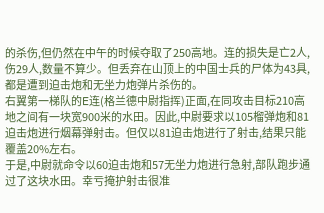的杀伤,但仍然在中午的时候夺取了250高地。连的损失是亡2人,伤29人,数量不算少。但丢弃在山顶上的中国士兵的尸体为43具,都是遭到迫击炮和无坐力炮弹片杀伤的。
右翼第一梯队的E连(格兰德中尉指挥)正面,在同攻击目标210高地之间有一块宽900米的水田。因此,中尉要求以105榴弹炮和81迫击炮进行烟幕弹射击。但仅以81迫击炮进行了射击,结果只能覆盖20%左右。
于是,中尉就命令以60迫击炮和57无坐力炮进行急射,部队跑步通过了这块水田。幸亏掩护射击很准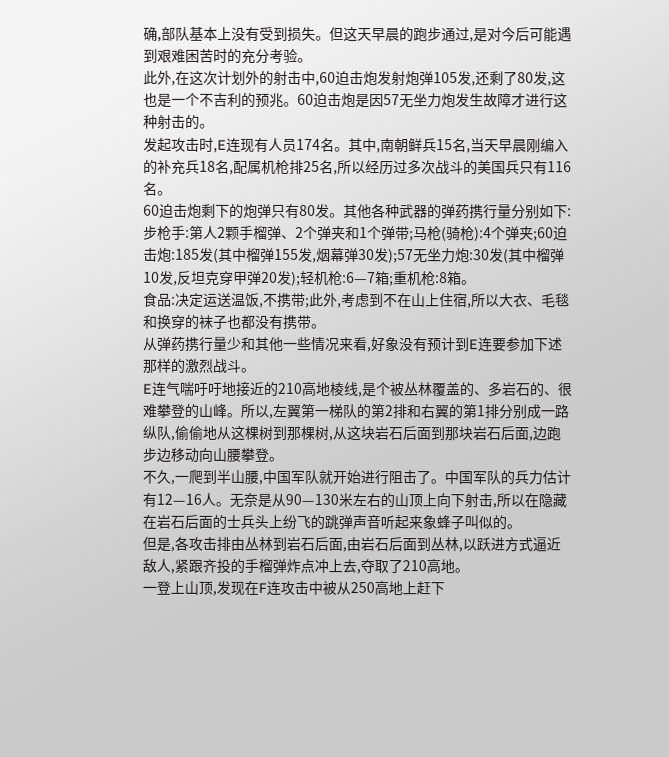确,部队基本上没有受到损失。但这天早晨的跑步通过,是对今后可能遇到艰难困苦时的充分考验。
此外,在这次计划外的射击中,60迫击炮发射炮弹105发,还剩了80发,这也是一个不吉利的预兆。60迫击炮是因57无坐力炮发生故障才进行这种射击的。
发起攻击时,E连现有人员174名。其中,南朝鲜兵15名,当天早晨刚编入的补充兵18名,配属机枪排25名,所以经历过多次战斗的美国兵只有116名。
60迫击炮剩下的炮弹只有80发。其他各种武器的弹药携行量分别如下:
步枪手:第人2颗手榴弹、2个弹夹和1个弹带;马枪(骑枪):4个弹夹;60迫击炮:185发(其中榴弹155发,烟幕弹30发);57无坐力炮:30发(其中榴弹10发,反坦克穿甲弹20发);轻机枪:6—7箱;重机枪:8箱。
食品:决定运送温饭,不携带;此外,考虑到不在山上住宿,所以大衣、毛毯和换穿的袜子也都没有携带。
从弹药携行量少和其他一些情况来看,好象没有预计到E连要参加下述那样的激烈战斗。
E连气喘吁吁地接近的210高地棱线,是个被丛林覆盖的、多岩石的、很难攀登的山峰。所以,左翼第一梯队的第2排和右翼的第1排分别成一路纵队,偷偷地从这棵树到那棵树,从这块岩石后面到那块岩石后面,边跑步边移动向山腰攀登。
不久,一爬到半山腰,中国军队就开始进行阻击了。中国军队的兵力估计有12—16人。无奈是从90—130米左右的山顶上向下射击,所以在隐藏在岩石后面的士兵头上纷飞的跳弹声音听起来象蜂子叫似的。
但是,各攻击排由丛林到岩石后面,由岩石后面到丛林,以跃进方式逼近敌人,紧跟齐投的手榴弹炸点冲上去,夺取了210高地。
一登上山顶,发现在F连攻击中被从250高地上赶下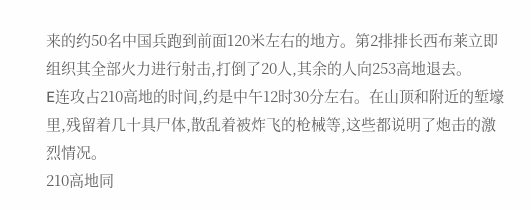来的约50名中国兵跑到前面120米左右的地方。第2排排长西布莱立即组织其全部火力进行射击,打倒了20人,其余的人向253高地退去。
E连攻占210高地的时间,约是中午12时30分左右。在山顶和附近的堑壕里,残留着几十具尸体,散乱着被炸飞的枪械等,这些都说明了炮击的激烈情况。
210高地同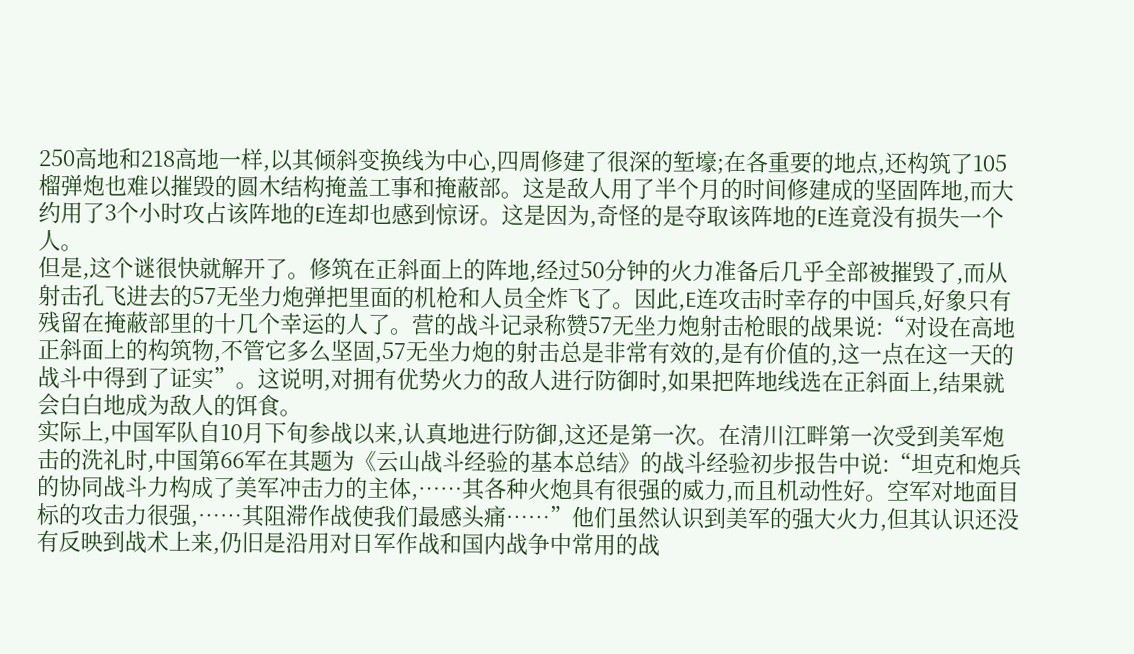250高地和218高地一样,以其倾斜变换线为中心,四周修建了很深的堑壕;在各重要的地点,还构筑了105榴弹炮也难以摧毁的圆木结构掩盖工事和掩蔽部。这是敌人用了半个月的时间修建成的坚固阵地,而大约用了3个小时攻占该阵地的E连却也感到惊讶。这是因为,奇怪的是夺取该阵地的E连竟没有损失一个人。
但是,这个谜很快就解开了。修筑在正斜面上的阵地,经过50分钟的火力准备后几乎全部被摧毁了,而从射击孔飞进去的57无坐力炮弹把里面的机枪和人员全炸飞了。因此,E连攻击时幸存的中国兵,好象只有残留在掩蔽部里的十几个幸运的人了。营的战斗记录称赞57无坐力炮射击枪眼的战果说:“对设在高地正斜面上的构筑物,不管它多么坚固,57无坐力炮的射击总是非常有效的,是有价值的,这一点在这一天的战斗中得到了证实”。这说明,对拥有优势火力的敌人进行防御时,如果把阵地线选在正斜面上,结果就会白白地成为敌人的饵食。
实际上,中国军队自10月下旬参战以来,认真地进行防御,这还是第一次。在清川江畔第一次受到美军炮击的洗礼时,中国第66军在其题为《云山战斗经验的基本总结》的战斗经验初步报告中说:“坦克和炮兵的协同战斗力构成了美军冲击力的主体,……其各种火炮具有很强的威力,而且机动性好。空军对地面目标的攻击力很强,……其阻滞作战使我们最感头痛……”他们虽然认识到美军的强大火力,但其认识还没有反映到战术上来,仍旧是沿用对日军作战和国内战争中常用的战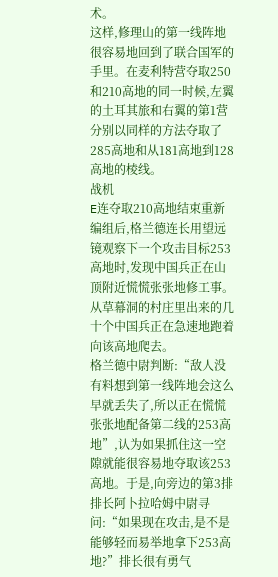术。
这样,修理山的第一线阵地很容易地回到了联合国军的手里。在麦利特营夺取250和210高地的同一时候,左翼的土耳其旅和右翼的第1营分别以同样的方法夺取了285高地和从181高地到128高地的棱线。
战机
E连夺取210高地结束重新编组后,格兰德连长用望远镜观察下一个攻击目标253高地时,发现中国兵正在山顶附近慌慌张张地修工事。从草幕洞的村庄里出来的几十个中国兵正在急速地跑着向该高地爬去。
格兰德中尉判断:“敌人没有料想到第一线阵地会这么早就丢失了,所以正在慌慌张张地配备第二线的253高地”,认为如果抓住这一空隙就能很容易地夺取该253高地。于是,向旁边的第3排排长阿卜拉哈姆中尉寻问:“如果现在攻击,是不是能够轻而易举地拿下253高地?”排长很有勇气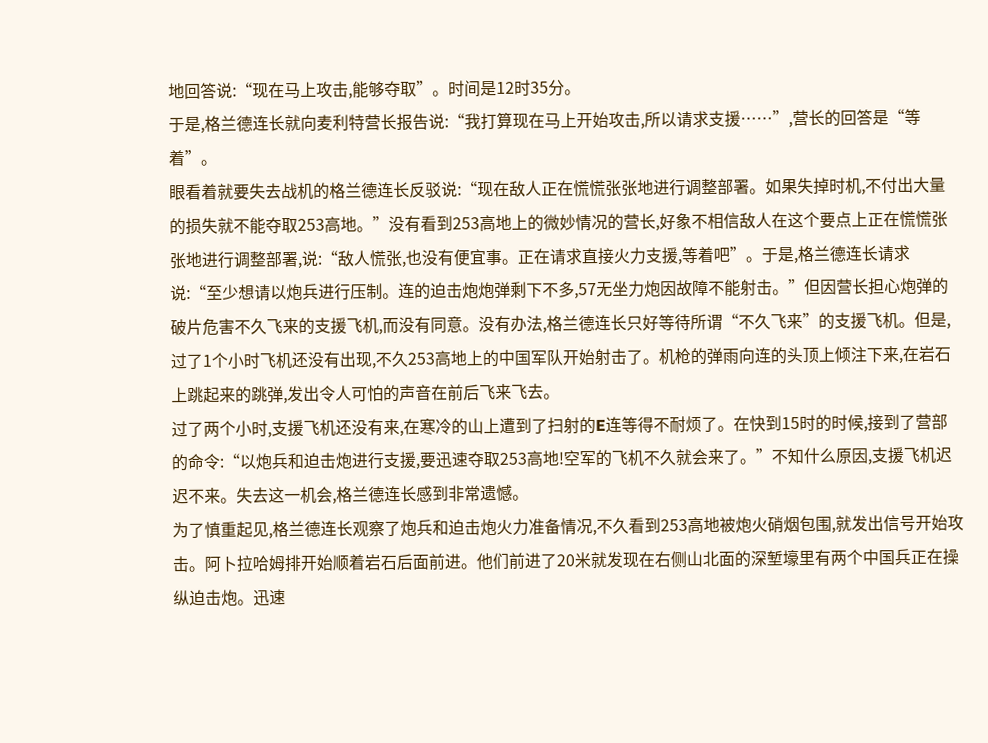地回答说:“现在马上攻击,能够夺取”。时间是12时35分。
于是,格兰德连长就向麦利特营长报告说:“我打算现在马上开始攻击,所以请求支援……”,营长的回答是“等着”。
眼看着就要失去战机的格兰德连长反驳说:“现在敌人正在慌慌张张地进行调整部署。如果失掉时机,不付出大量的损失就不能夺取253高地。”没有看到253高地上的微妙情况的营长,好象不相信敌人在这个要点上正在慌慌张张地进行调整部署,说:“敌人慌张,也没有便宜事。正在请求直接火力支援,等着吧”。于是,格兰德连长请求说:“至少想请以炮兵进行压制。连的迫击炮炮弹剩下不多,57无坐力炮因故障不能射击。”但因营长担心炮弹的破片危害不久飞来的支援飞机,而没有同意。没有办法,格兰德连长只好等待所谓“不久飞来”的支援飞机。但是,过了1个小时飞机还没有出现,不久253高地上的中国军队开始射击了。机枪的弹雨向连的头顶上倾注下来,在岩石上跳起来的跳弹,发出令人可怕的声音在前后飞来飞去。
过了两个小时,支援飞机还没有来,在寒冷的山上遭到了扫射的E连等得不耐烦了。在快到15时的时候,接到了营部的命令:“以炮兵和迫击炮进行支援,要迅速夺取253高地!空军的飞机不久就会来了。”不知什么原因,支援飞机迟迟不来。失去这一机会,格兰德连长感到非常遗憾。
为了慎重起见,格兰德连长观察了炮兵和迫击炮火力准备情况,不久看到253高地被炮火硝烟包围,就发出信号开始攻击。阿卜拉哈姆排开始顺着岩石后面前进。他们前进了20米就发现在右侧山北面的深堑壕里有两个中国兵正在操纵迫击炮。迅速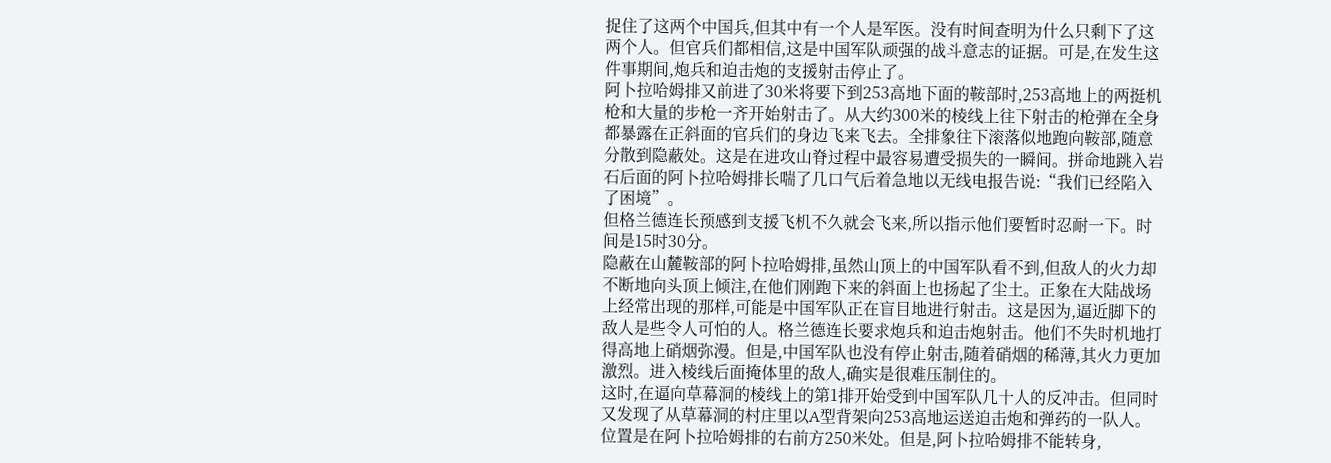捉住了这两个中国兵,但其中有一个人是军医。没有时间查明为什么只剩下了这两个人。但官兵们都相信,这是中国军队顽强的战斗意志的证据。可是,在发生这件事期间,炮兵和迫击炮的支援射击停止了。
阿卜拉哈姆排又前进了30米将要下到253高地下面的鞍部时,253高地上的两挺机枪和大量的步枪一齐开始射击了。从大约300米的棱线上往下射击的枪弹在全身都暴露在正斜面的官兵们的身边飞来飞去。全排象往下滚落似地跑向鞍部,随意分散到隐蔽处。这是在进攻山脊过程中最容易遭受损失的一瞬间。拼命地跳入岩石后面的阿卜拉哈姆排长喘了几口气后着急地以无线电报告说:“我们已经陷入了困境”。
但格兰德连长预感到支援飞机不久就会飞来,所以指示他们要暂时忍耐一下。时间是15时30分。
隐蔽在山麓鞍部的阿卜拉哈姆排,虽然山顶上的中国军队看不到,但敌人的火力却不断地向头顶上倾注,在他们刚跑下来的斜面上也扬起了尘土。正象在大陆战场上经常出现的那样,可能是中国军队正在盲目地进行射击。这是因为,逼近脚下的敌人是些令人可怕的人。格兰德连长要求炮兵和迫击炮射击。他们不失时机地打得高地上硝烟弥漫。但是,中国军队也没有停止射击,随着硝烟的稀薄,其火力更加激烈。进入棱线后面掩体里的敌人,确实是很难压制住的。
这时,在逼向草幕洞的棱线上的第1排开始受到中国军队几十人的反冲击。但同时又发现了从草幕洞的村庄里以A型背架向253高地运送迫击炮和弹药的一队人。位置是在阿卜拉哈姆排的右前方250米处。但是,阿卜拉哈姆排不能转身,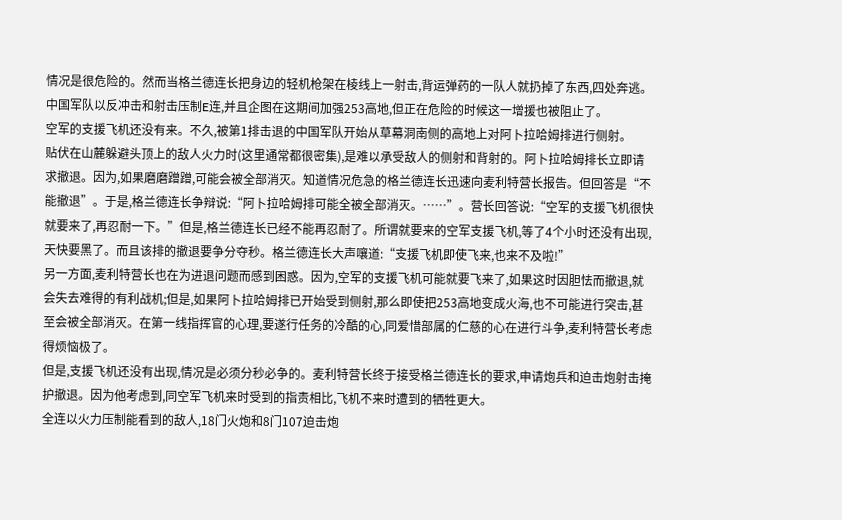情况是很危险的。然而当格兰德连长把身边的轻机枪架在棱线上一射击,背运弹药的一队人就扔掉了东西,四处奔逃。中国军队以反冲击和射击压制E连,并且企图在这期间加强253高地,但正在危险的时候这一增援也被阻止了。
空军的支援飞机还没有来。不久,被第1排击退的中国军队开始从草幕洞南侧的高地上对阿卜拉哈姆排进行侧射。
贴伏在山麓躲避头顶上的敌人火力时(这里通常都很密集),是难以承受敌人的侧射和背射的。阿卜拉哈姆排长立即请求撤退。因为,如果磨磨蹭蹭,可能会被全部消灭。知道情况危急的格兰德连长迅速向麦利特营长报告。但回答是“不能撤退”。于是,格兰德连长争辩说:“阿卜拉哈姆排可能全被全部消灭。……”。营长回答说:“空军的支援飞机很快就要来了,再忍耐一下。”但是,格兰德连长已经不能再忍耐了。所谓就要来的空军支援飞机,等了4个小时还没有出现,天快要黑了。而且该排的撤退要争分夺秒。格兰德连长大声嚷道:“支援飞机即使飞来,也来不及啦!”
另一方面,麦利特营长也在为进退问题而感到困惑。因为,空军的支援飞机可能就要飞来了,如果这时因胆怯而撤退,就会失去难得的有利战机;但是,如果阿卜拉哈姆排已开始受到侧射,那么即使把253高地变成火海,也不可能进行突击,甚至会被全部消灭。在第一线指挥官的心理,要遂行任务的冷酷的心,同爱惜部属的仁慈的心在进行斗争,麦利特营长考虑得烦恼极了。
但是,支援飞机还没有出现,情况是必须分秒必争的。麦利特营长终于接受格兰德连长的要求,申请炮兵和迫击炮射击掩护撤退。因为他考虑到,同空军飞机来时受到的指责相比,飞机不来时遭到的牺牲更大。
全连以火力压制能看到的敌人,18门火炮和8门107迫击炮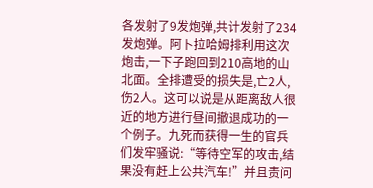各发射了9发炮弹,共计发射了234发炮弹。阿卜拉哈姆排利用这次炮击,一下子跑回到210高地的山北面。全排遭受的损失是,亡2人,伤2人。这可以说是从距离敌人很近的地方进行昼间撤退成功的一个例子。九死而获得一生的官兵们发牢骚说:“等待空军的攻击,结果没有赶上公共汽车!”并且责问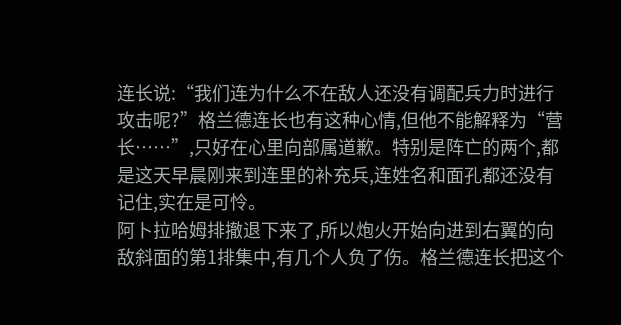连长说:“我们连为什么不在敌人还没有调配兵力时进行攻击呢?”格兰德连长也有这种心情,但他不能解释为“营长……”,只好在心里向部属道歉。特别是阵亡的两个,都是这天早晨刚来到连里的补充兵,连姓名和面孔都还没有记住,实在是可怜。
阿卜拉哈姆排撤退下来了,所以炮火开始向进到右翼的向敌斜面的第1排集中,有几个人负了伤。格兰德连长把这个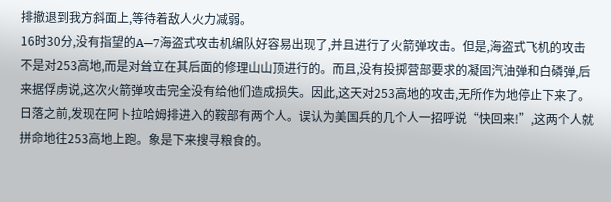排撤退到我方斜面上,等待着敌人火力减弱。
16时30分,没有指望的A—7海盗式攻击机编队好容易出现了,并且进行了火箭弹攻击。但是,海盗式飞机的攻击不是对253高地,而是对耸立在其后面的修理山山顶进行的。而且,没有投掷营部要求的凝固汽油弹和白磷弹,后来据俘虏说,这次火箭弹攻击完全没有给他们造成损失。因此,这天对253高地的攻击,无所作为地停止下来了。
日落之前,发现在阿卜拉哈姆排进入的鞍部有两个人。误认为美国兵的几个人一招呼说“快回来!”,这两个人就拼命地往253高地上跑。象是下来搜寻粮食的。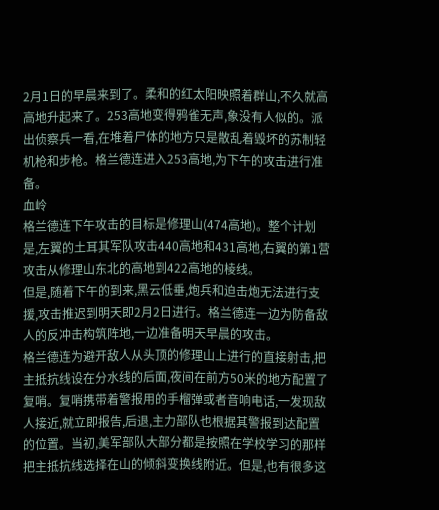2月1日的早晨来到了。柔和的红太阳映照着群山,不久就高高地升起来了。253高地变得鸦雀无声,象没有人似的。派出侦察兵一看,在堆着尸体的地方只是散乱着毁坏的苏制轻机枪和步枪。格兰德连进入253高地,为下午的攻击进行准备。
血岭
格兰德连下午攻击的目标是修理山(474高地)。整个计划是,左翼的土耳其军队攻击440高地和431高地,右翼的第1营攻击从修理山东北的高地到422高地的棱线。
但是,随着下午的到来,黑云低垂,炮兵和迫击炮无法进行支援,攻击推迟到明天即2月2日进行。格兰德连一边为防备敌人的反冲击构筑阵地,一边准备明天早晨的攻击。
格兰德连为避开敌人从头顶的修理山上进行的直接射击,把主抵抗线设在分水线的后面,夜间在前方50米的地方配置了复哨。复哨携带着警报用的手榴弹或者音响电话,一发现敌人接近,就立即报告,后退,主力部队也根据其警报到达配置的位置。当初,美军部队大部分都是按照在学校学习的那样把主抵抗线选择在山的倾斜变换线附近。但是,也有很多这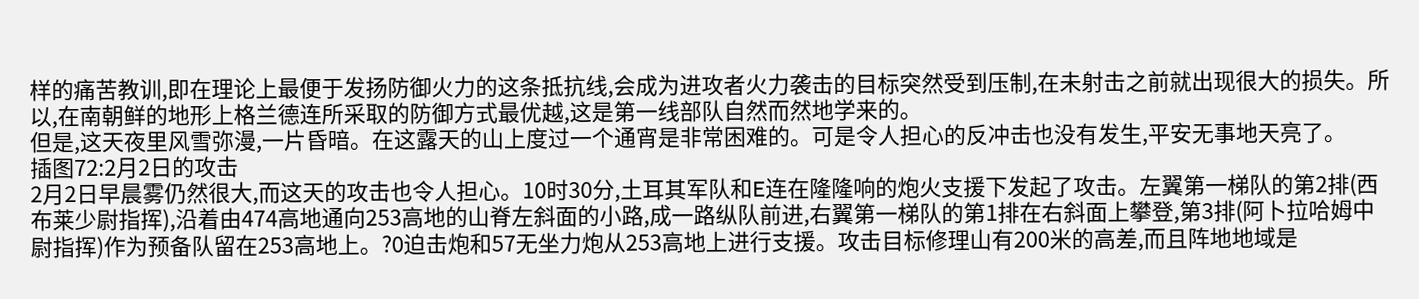样的痛苦教训,即在理论上最便于发扬防御火力的这条抵抗线,会成为进攻者火力袭击的目标突然受到压制,在未射击之前就出现很大的损失。所以,在南朝鲜的地形上格兰德连所采取的防御方式最优越,这是第一线部队自然而然地学来的。
但是,这天夜里风雪弥漫,一片昏暗。在这露天的山上度过一个通宵是非常困难的。可是令人担心的反冲击也没有发生,平安无事地天亮了。
插图72:2月2日的攻击
2月2日早晨雾仍然很大,而这天的攻击也令人担心。10时30分,土耳其军队和E连在隆隆响的炮火支援下发起了攻击。左翼第一梯队的第2排(西布莱少尉指挥),沿着由474高地通向253高地的山脊左斜面的小路,成一路纵队前进,右翼第一梯队的第1排在右斜面上攀登,第3排(阿卜拉哈姆中尉指挥)作为预备队留在253高地上。?0迫击炮和57无坐力炮从253高地上进行支援。攻击目标修理山有200米的高差,而且阵地地域是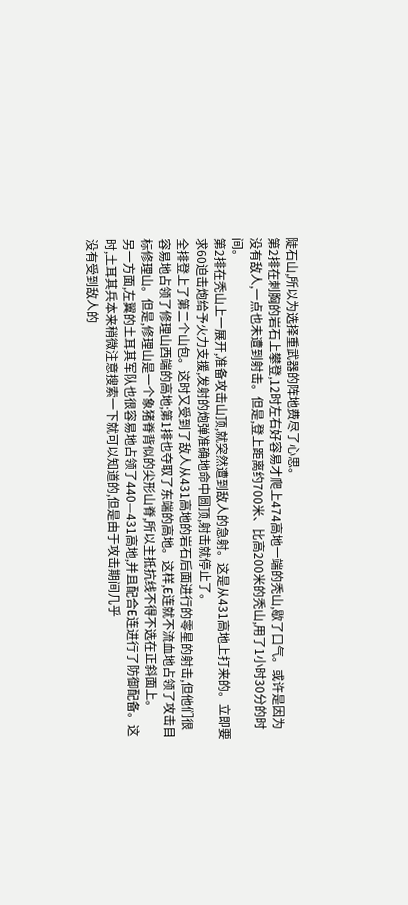陡石山,所以为选择重武器的阵地费尽了心思。
第2排在刺胸的岩石上攀登,12时左右好容易才爬上474高地一端的秃山,歇了口气。或许是因为没有敌人,一点也未遭到射击。但是,登上距离约700米、比高200米的秃山,用了1小时30分的时间。
第2排在秃山上一展开,准备攻击山顶,就突然遭到敌人的急射。这是从431高地上打来的。立即要求60迫击炮给予火力支援,发射的炮弹准确地命中圆顶,射击就停止了。
全排登上了第二个山包。这时又受到了敌人从431高地的岩石后面进行的零星的射击,但他们很容易地占领了修理山西端的高地;第1排也夺取了东端的高地。这样,E连就不流血地占领了攻击目标修理山。但是,修理山是一个象猪脊背似的尖形山脊,所以主抵抗线不得不选在正斜面上。
另一方面,左翼的土耳其军队也很容易地占领了440—431高地,并且配合E连进行了防御配备。这时,土耳其兵本来稍微注意搜索一下就可以知道的,但是由于攻击期间几乎
没有受到敌人的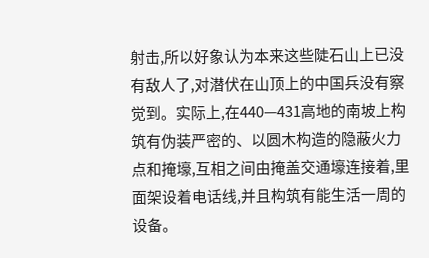射击,所以好象认为本来这些陡石山上已没有敌人了,对潜伏在山顶上的中国兵没有察觉到。实际上,在440—431高地的南坡上构筑有伪装严密的、以圆木构造的隐蔽火力点和掩壕,互相之间由掩盖交通壕连接着,里面架设着电话线,并且构筑有能生活一周的设备。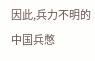因此,兵力不明的中国兵憋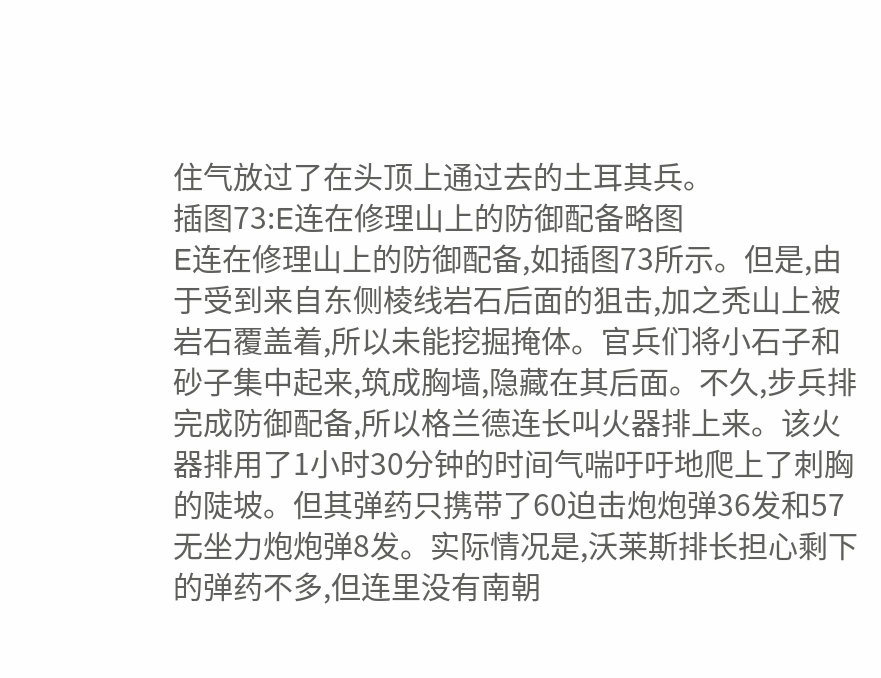住气放过了在头顶上通过去的土耳其兵。
插图73:E连在修理山上的防御配备略图
E连在修理山上的防御配备,如插图73所示。但是,由于受到来自东侧棱线岩石后面的狙击,加之秃山上被岩石覆盖着,所以未能挖掘掩体。官兵们将小石子和砂子集中起来,筑成胸墙,隐藏在其后面。不久,步兵排完成防御配备,所以格兰德连长叫火器排上来。该火器排用了1小时30分钟的时间气喘吁吁地爬上了刺胸的陡坡。但其弹药只携带了60迫击炮炮弹36发和57无坐力炮炮弹8发。实际情况是,沃莱斯排长担心剩下的弹药不多,但连里没有南朝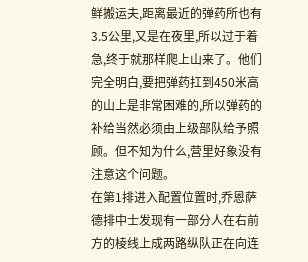鲜搬运夫,距离最近的弹药所也有3.5公里,又是在夜里,所以过于着急,终于就那样爬上山来了。他们完全明白,要把弹药扛到450米高的山上是非常困难的,所以弹药的补给当然必须由上级部队给予照顾。但不知为什么,营里好象没有注意这个问题。
在第1排进入配置位置时,乔恩萨德排中士发现有一部分人在右前方的棱线上成两路纵队正在向连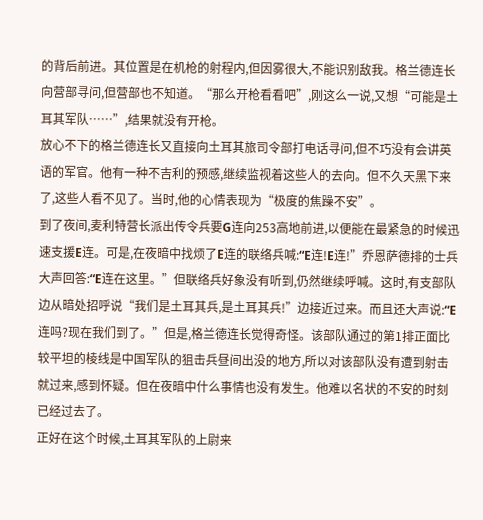的背后前进。其位置是在机枪的射程内,但因雾很大,不能识别敌我。格兰德连长向营部寻问,但营部也不知道。“那么开枪看看吧”,刚这么一说,又想“可能是土耳其军队……”,结果就没有开枪。
放心不下的格兰德连长又直接向土耳其旅司令部打电话寻问,但不巧没有会讲英语的军官。他有一种不吉利的预感,继续监视着这些人的去向。但不久天黑下来了,这些人看不见了。当时,他的心情表现为“极度的焦躁不安”。
到了夜间,麦利特营长派出传令兵要G连向253高地前进,以便能在最紧急的时候迅速支援E连。可是,在夜暗中找烦了E连的联络兵喊:“E连!E连!”乔恩萨德排的士兵大声回答:“E连在这里。”但联络兵好象没有听到,仍然继续呼喊。这时,有支部队边从暗处招呼说“我们是土耳其兵,是土耳其兵!”边接近过来。而且还大声说:“E连吗?现在我们到了。”但是,格兰德连长觉得奇怪。该部队通过的第1排正面比较平坦的棱线是中国军队的狙击兵昼间出没的地方,所以对该部队没有遭到射击就过来,感到怀疑。但在夜暗中什么事情也没有发生。他难以名状的不安的时刻已经过去了。
正好在这个时候,土耳其军队的上尉来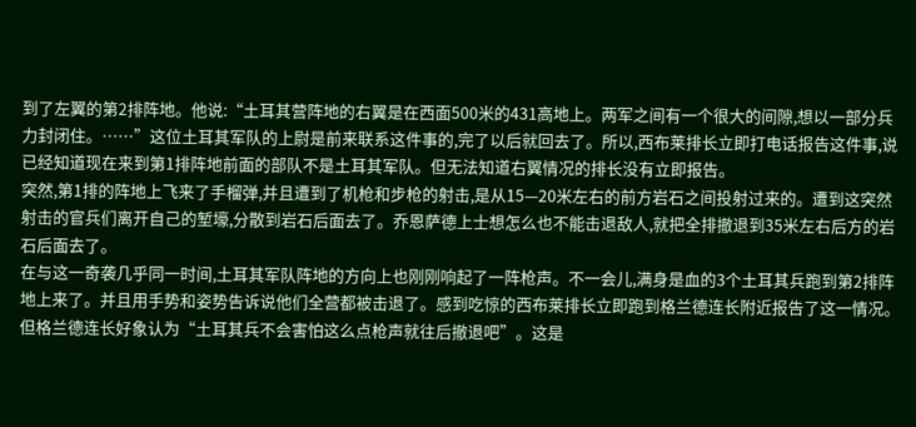到了左翼的第2排阵地。他说:“土耳其营阵地的右翼是在西面500米的431高地上。两军之间有一个很大的间隙,想以一部分兵力封闭住。……”这位土耳其军队的上尉是前来联系这件事的,完了以后就回去了。所以,西布莱排长立即打电话报告这件事,说已经知道现在来到第1排阵地前面的部队不是土耳其军队。但无法知道右翼情况的排长没有立即报告。
突然,第1排的阵地上飞来了手榴弹,并且遭到了机枪和步枪的射击,是从15—20米左右的前方岩石之间投射过来的。遭到这突然射击的官兵们离开自己的堑壕,分散到岩石后面去了。乔恩萨德上士想怎么也不能击退敌人,就把全排撤退到35米左右后方的岩石后面去了。
在与这一奇袭几乎同一时间,土耳其军队阵地的方向上也刚刚响起了一阵枪声。不一会儿,满身是血的3个土耳其兵跑到第2排阵地上来了。并且用手势和姿势告诉说他们全营都被击退了。感到吃惊的西布莱排长立即跑到格兰德连长附近报告了这一情况。但格兰德连长好象认为“土耳其兵不会害怕这么点枪声就往后撤退吧”。这是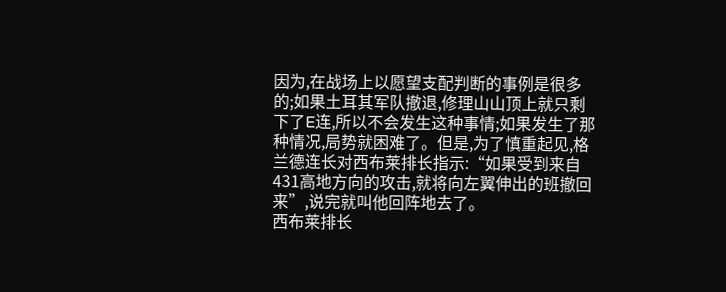因为,在战场上以愿望支配判断的事例是很多的;如果土耳其军队撤退,修理山山顶上就只剩下了E连,所以不会发生这种事情;如果发生了那种情况,局势就困难了。但是,为了慎重起见,格兰德连长对西布莱排长指示:“如果受到来自431高地方向的攻击,就将向左翼伸出的班撤回来”,说完就叫他回阵地去了。
西布莱排长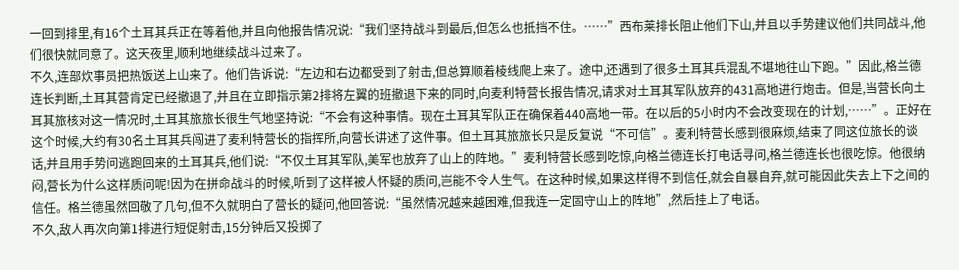一回到排里,有16个土耳其兵正在等着他,并且向他报告情况说:“我们坚持战斗到最后,但怎么也抵挡不住。……”西布莱排长阻止他们下山,并且以手势建议他们共同战斗,他们很快就同意了。这天夜里,顺利地继续战斗过来了。
不久,连部炊事员把热饭送上山来了。他们告诉说:“左边和右边都受到了射击,但总算顺着棱线爬上来了。途中,还遇到了很多土耳其兵混乱不堪地往山下跑。”因此,格兰德连长判断,土耳其营肯定已经撤退了,并且在立即指示第2排将左翼的班撤退下来的同时,向麦利特营长报告情况,请求对土耳其军队放弃的431高地进行炮击。但是,当营长向土耳其旅核对这一情况时,土耳其旅旅长很生气地坚持说:“不会有这种事情。现在土耳其军队正在确保着440高地一带。在以后的5小时内不会改变现在的计划,……”。正好在这个时候,大约有30名土耳其兵闯进了麦利特营长的指挥所,向营长讲述了这件事。但土耳其旅旅长只是反复说“不可信”。麦利特营长感到很麻烦,结束了同这位旅长的谈话,并且用手势问逃跑回来的土耳其兵,他们说:“不仅土耳其军队,美军也放弃了山上的阵地。”麦利特营长感到吃惊,向格兰德连长打电话寻问,格兰德连长也很吃惊。他很纳闷,营长为什么这样质问呢!因为在拼命战斗的时候,听到了这样被人怀疑的质问,岂能不令人生气。在这种时候,如果这样得不到信任,就会自暴自弃,就可能因此失去上下之间的信任。格兰德虽然回敬了几句,但不久就明白了营长的疑问,他回答说:“虽然情况越来越困难,但我连一定固守山上的阵地”,然后挂上了电话。
不久,敌人再次向第1排进行短促射击,15分钟后又投掷了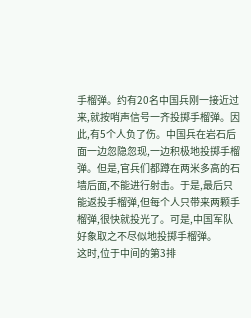手榴弹。约有20名中国兵刚一接近过来,就按哨声信号一齐投掷手榴弹。因此,有5个人负了伤。中国兵在岩石后面一边忽隐忽现,一边积极地投掷手榴弹。但是,官兵们都蹲在两米多高的石墙后面,不能进行射击。于是,最后只能返投手榴弹,但每个人只带来两颗手榴弹,很快就投光了。可是,中国军队好象取之不尽似地投掷手榴弹。
这时,位于中间的第3排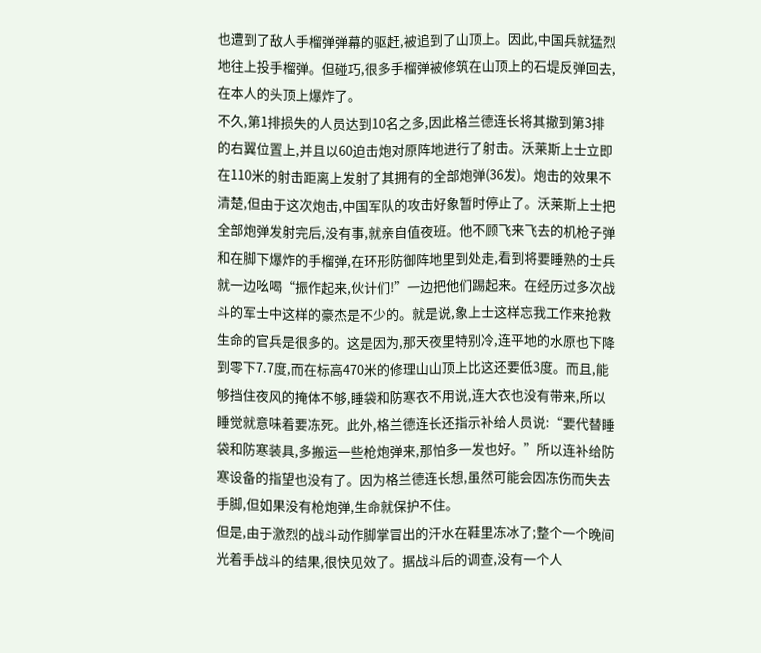也遭到了敌人手榴弹弹幕的驱赶,被追到了山顶上。因此,中国兵就猛烈地往上投手榴弹。但碰巧,很多手榴弹被修筑在山顶上的石堤反弹回去,在本人的头顶上爆炸了。
不久,第1排损失的人员达到10名之多,因此格兰德连长将其撤到第3排的右翼位置上,并且以60迫击炮对原阵地进行了射击。沃莱斯上士立即在110米的射击距离上发射了其拥有的全部炮弹(36发)。炮击的效果不清楚,但由于这次炮击,中国军队的攻击好象暂时停止了。沃莱斯上士把全部炮弹发射完后,没有事,就亲自值夜班。他不顾飞来飞去的机枪子弹和在脚下爆炸的手榴弹,在环形防御阵地里到处走,看到将要睡熟的士兵就一边吆喝“振作起来,伙计们!”一边把他们踢起来。在经历过多次战斗的军士中这样的豪杰是不少的。就是说,象上士这样忘我工作来抢救生命的官兵是很多的。这是因为,那天夜里特别冷,连平地的水原也下降到零下7.7度,而在标高470米的修理山山顶上比这还要低3度。而且,能够挡住夜风的掩体不够,睡袋和防寒衣不用说,连大衣也没有带来,所以睡觉就意味着要冻死。此外,格兰德连长还指示补给人员说:“要代替睡袋和防寒装具,多搬运一些枪炮弹来,那怕多一发也好。”所以连补给防寒设备的指望也没有了。因为格兰德连长想,虽然可能会因冻伤而失去手脚,但如果没有枪炮弹,生命就保护不住。
但是,由于激烈的战斗动作脚掌冒出的汗水在鞋里冻冰了;整个一个晚间光着手战斗的结果,很快见效了。据战斗后的调查,没有一个人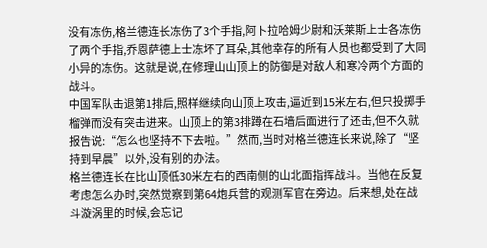没有冻伤,格兰德连长冻伤了3个手指,阿卜拉哈姆少尉和沃莱斯上士各冻伤了两个手指,乔恩萨德上士冻坏了耳朵,其他幸存的所有人员也都受到了大同小异的冻伤。这就是说,在修理山山顶上的防御是对敌人和寒冷两个方面的战斗。
中国军队击退第1排后,照样继续向山顶上攻击,逼近到15米左右,但只投掷手榴弹而没有突击进来。山顶上的第3排蹲在石墙后面进行了还击,但不久就报告说:“怎么也坚持不下去啦。”然而,当时对格兰德连长来说,除了“坚持到早晨”以外,没有别的办法。
格兰德连长在比山顶低30米左右的西南侧的山北面指挥战斗。当他在反复考虑怎么办时,突然觉察到第64炮兵营的观测军官在旁边。后来想,处在战斗漩涡里的时候,会忘记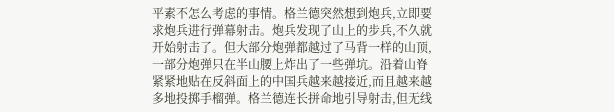平素不怎么考虑的事情。格兰德突然想到炮兵,立即要求炮兵进行弹幕射击。炮兵发现了山上的步兵,不久就开始射击了。但大部分炮弹都越过了马背一样的山顶,一部分炮弹只在半山腰上炸出了一些弹坑。沿着山脊紧紧地贴在反斜面上的中国兵越来越接近,而且越来越多地投掷手榴弹。格兰德连长拼命地引导射击,但无线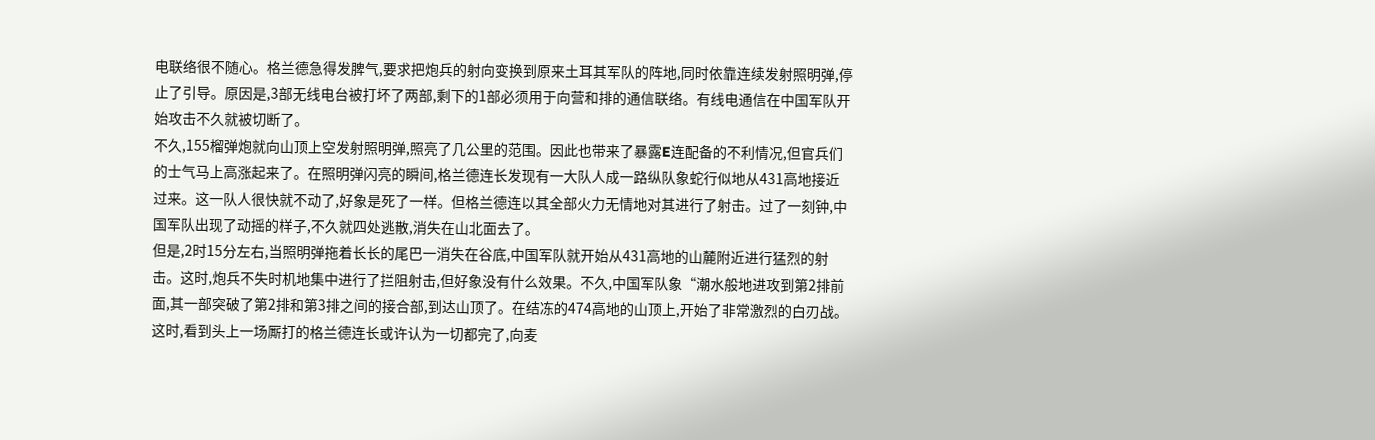电联络很不随心。格兰德急得发脾气,要求把炮兵的射向变换到原来土耳其军队的阵地,同时依靠连续发射照明弹,停止了引导。原因是,3部无线电台被打坏了两部,剩下的1部必须用于向营和排的通信联络。有线电通信在中国军队开始攻击不久就被切断了。
不久,155榴弹炮就向山顶上空发射照明弹,照亮了几公里的范围。因此也带来了暴露E连配备的不利情况,但官兵们的士气马上高涨起来了。在照明弹闪亮的瞬间,格兰德连长发现有一大队人成一路纵队象蛇行似地从431高地接近过来。这一队人很快就不动了,好象是死了一样。但格兰德连以其全部火力无情地对其进行了射击。过了一刻钟,中国军队出现了动摇的样子,不久就四处逃散,消失在山北面去了。
但是,2时15分左右,当照明弹拖着长长的尾巴一消失在谷底,中国军队就开始从431高地的山麓附近进行猛烈的射击。这时,炮兵不失时机地集中进行了拦阻射击,但好象没有什么效果。不久,中国军队象“潮水般地进攻到第2排前面,其一部突破了第2排和第3排之间的接合部,到达山顶了。在结冻的474高地的山顶上,开始了非常激烈的白刃战。
这时,看到头上一场厮打的格兰德连长或许认为一切都完了,向麦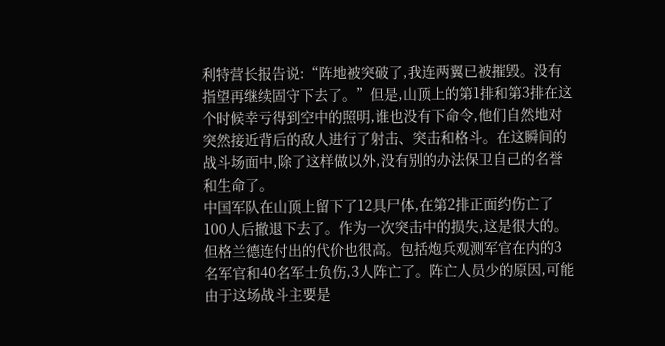利特营长报告说:“阵地被突破了,我连两翼已被摧毁。没有指望再继续固守下去了。”但是,山顶上的第1排和第3排在这个时候幸亏得到空中的照明,谁也没有下命令,他们自然地对突然接近背后的敌人进行了射击、突击和格斗。在这瞬间的战斗场面中,除了这样做以外,没有别的办法保卫自己的名誉和生命了。
中国军队在山顶上留下了12具尸体,在第2排正面约伤亡了100人后撤退下去了。作为一次突击中的损失,这是很大的。但格兰德连付出的代价也很高。包括炮兵观测军官在内的3名军官和40名军士负伤,3人阵亡了。阵亡人员少的原因,可能由于这场战斗主要是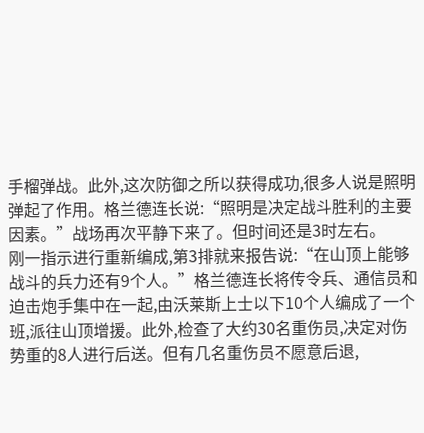手榴弹战。此外,这次防御之所以获得成功,很多人说是照明弹起了作用。格兰德连长说:“照明是决定战斗胜利的主要因素。”战场再次平静下来了。但时间还是3时左右。
刚一指示进行重新编成,第3排就来报告说:“在山顶上能够战斗的兵力还有9个人。”格兰德连长将传令兵、通信员和迫击炮手集中在一起,由沃莱斯上士以下10个人编成了一个班,派往山顶增援。此外,检查了大约30名重伤员,决定对伤势重的8人进行后送。但有几名重伤员不愿意后退,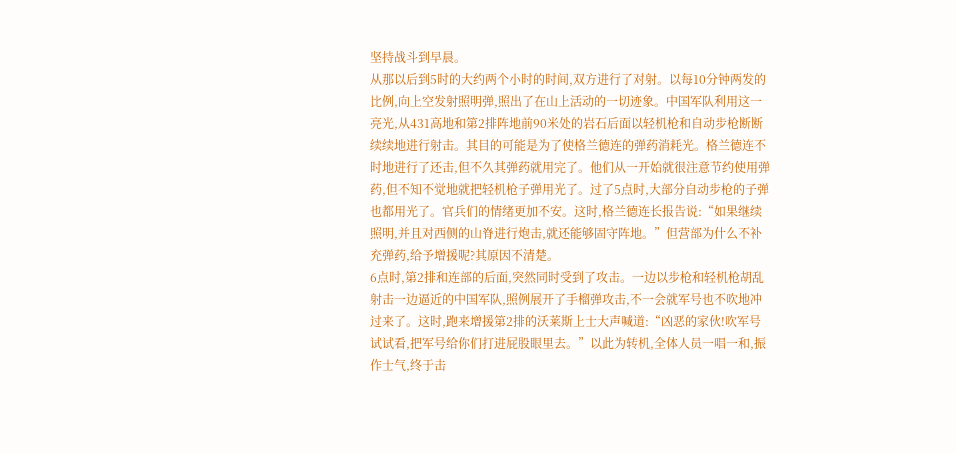坚持战斗到早晨。
从那以后到5时的大约两个小时的时间,双方进行了对射。以每10分钟两发的比例,向上空发射照明弹,照出了在山上活动的一切迹象。中国军队利用这一亮光,从431高地和第2排阵地前90米处的岩石后面以轻机枪和自动步枪断断续续地进行射击。其目的可能是为了使格兰德连的弹药消耗光。格兰德连不时地进行了还击,但不久其弹药就用完了。他们从一开始就很注意节约使用弹药,但不知不觉地就把轻机枪子弹用光了。过了5点时,大部分自动步枪的子弹也都用光了。官兵们的情绪更加不安。这时,格兰德连长报告说:“如果继续照明,并且对西侧的山脊进行炮击,就还能够固守阵地。”但营部为什么不补充弹药,给予增援呢?其原因不清楚。
6点时,第2排和连部的后面,突然同时受到了攻击。一边以步枪和轻机枪胡乱射击一边逼近的中国军队,照例展开了手榴弹攻击,不一会就军号也不吹地冲过来了。这时,跑来增援第2排的沃莱斯上士大声喊道:“凶恶的家伙!吹军号试试看,把军号给你们打进屁股眼里去。”以此为转机,全体人员一唱一和,振作士气,终于击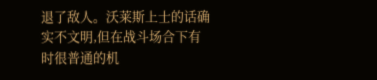退了敌人。沃莱斯上士的话确实不文明,但在战斗场合下有时很普通的机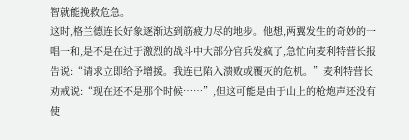智就能挽救危急。
这时,格兰德连长好象逐渐达到筋疲力尽的地步。他想,两翼发生的奇妙的一唱一和,是不是在过于激烈的战斗中大部分官兵发疯了,急忙向麦利特营长报告说:“请求立即给予增援。我连已陷入溃败或覆灭的危机。”麦利特营长劝戒说:“现在还不是那个时候……”,但这可能是由于山上的枪炮声还没有使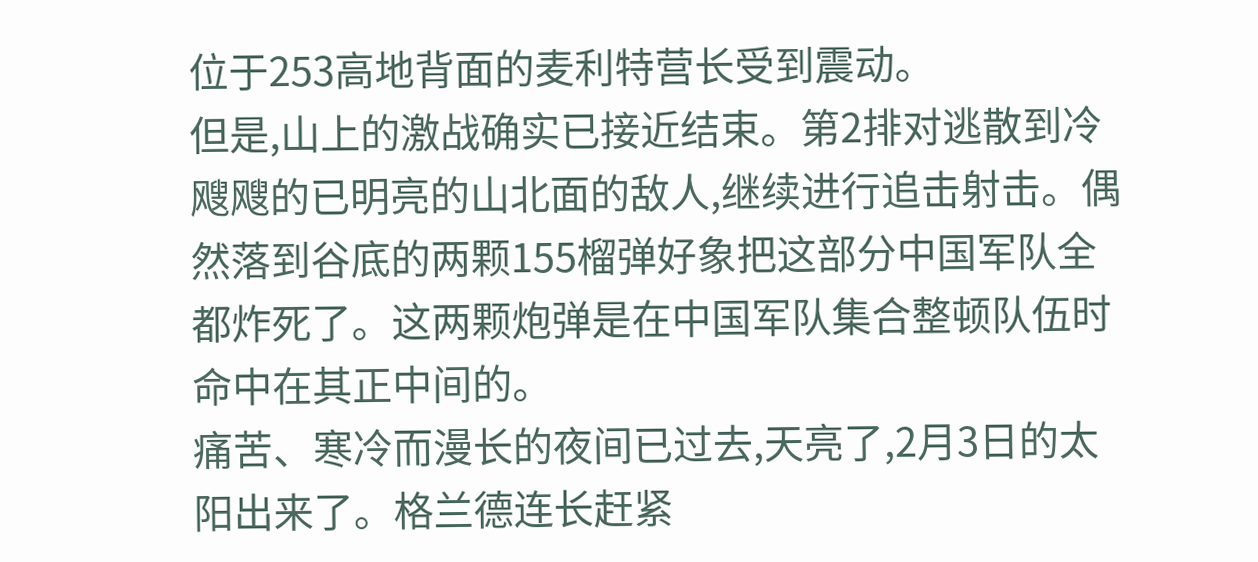位于253高地背面的麦利特营长受到震动。
但是,山上的激战确实已接近结束。第2排对逃散到冷飕飕的已明亮的山北面的敌人,继续进行追击射击。偶然落到谷底的两颗155榴弹好象把这部分中国军队全都炸死了。这两颗炮弹是在中国军队集合整顿队伍时命中在其正中间的。
痛苦、寒冷而漫长的夜间已过去,天亮了,2月3日的太阳出来了。格兰德连长赶紧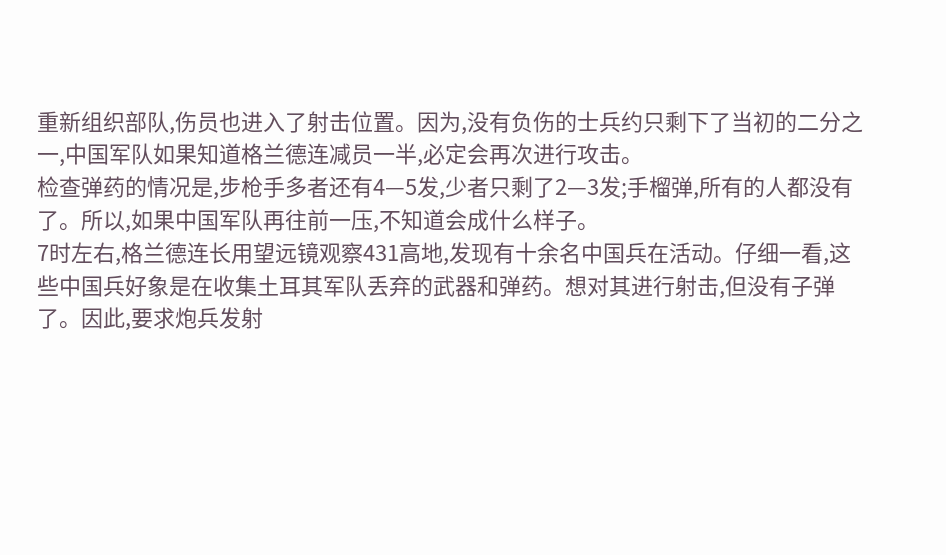重新组织部队,伤员也进入了射击位置。因为,没有负伤的士兵约只剩下了当初的二分之一,中国军队如果知道格兰德连减员一半,必定会再次进行攻击。
检查弹药的情况是,步枪手多者还有4—5发,少者只剩了2—3发;手榴弹,所有的人都没有了。所以,如果中国军队再往前一压,不知道会成什么样子。
7时左右,格兰德连长用望远镜观察431高地,发现有十余名中国兵在活动。仔细一看,这些中国兵好象是在收集土耳其军队丢弃的武器和弹药。想对其进行射击,但没有子弹了。因此,要求炮兵发射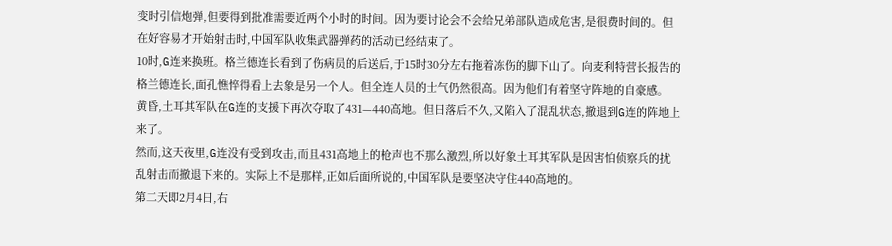变时引信炮弹,但要得到批准需要近两个小时的时间。因为要讨论会不会给兄弟部队造成危害,是很费时间的。但在好容易才开始射击时,中国军队收集武器弹药的活动已经结束了。
10时,G连来换班。格兰德连长看到了伤病员的后送后,于15时30分左右拖着冻伤的脚下山了。向麦利特营长报告的格兰德连长,面孔憔悴得看上去象是另一个人。但全连人员的士气仍然很高。因为他们有着坚守阵地的自豪感。
黄昏,土耳其军队在G连的支援下再次夺取了431—440高地。但日落后不久,又陷入了混乱状态,撤退到G连的阵地上来了。
然而,这天夜里,G连没有受到攻击,而且431高地上的枪声也不那么激烈,所以好象土耳其军队是因害怕侦察兵的扰乱射击而撤退下来的。实际上不是那样,正如后面所说的,中国军队是要坚决守住440高地的。
第二天即2月4日,右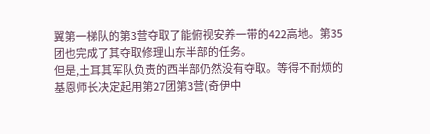翼第一梯队的第3营夺取了能俯视安养一带的422高地。第35团也完成了其夺取修理山东半部的任务。
但是,土耳其军队负责的西半部仍然没有夺取。等得不耐烦的基恩师长决定起用第27团第3营(奇伊中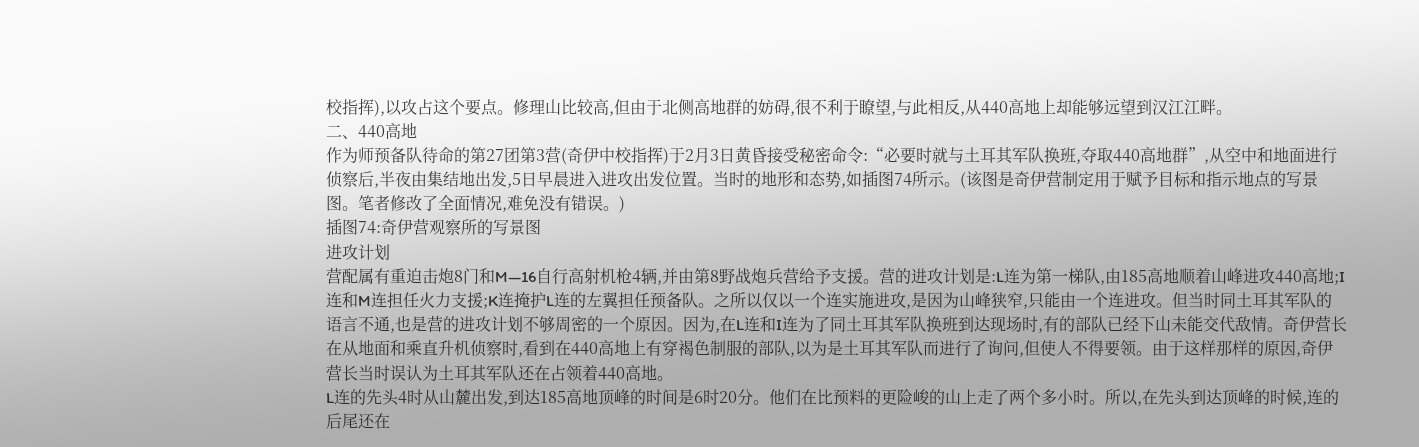校指挥),以攻占这个要点。修理山比较高,但由于北侧高地群的妨碍,很不利于瞭望,与此相反,从440高地上却能够远望到汉江江畔。
二、440高地
作为师预备队待命的第27团第3营(奇伊中校指挥)于2月3日黄昏接受秘密命令:“必要时就与土耳其军队换班,夺取440高地群”,从空中和地面进行侦察后,半夜由集结地出发,5日早晨进入进攻出发位置。当时的地形和态势,如插图74所示。(该图是奇伊营制定用于赋予目标和指示地点的写景图。笔者修改了全面情况,难免没有错误。)
插图74:奇伊营观察所的写景图
进攻计划
营配属有重迫击炮8门和M—16自行高射机枪4辆,并由第8野战炮兵营给予支援。营的进攻计划是:L连为第一梯队,由185高地顺着山峰进攻440高地;I连和M连担任火力支援;K连掩护L连的左翼担任预备队。之所以仅以一个连实施进攻,是因为山峰狭窄,只能由一个连进攻。但当时同土耳其军队的语言不通,也是营的进攻计划不够周密的一个原因。因为,在L连和I连为了同土耳其军队换班到达现场时,有的部队已经下山未能交代敌情。奇伊营长在从地面和乘直升机侦察时,看到在440高地上有穿褐色制服的部队,以为是土耳其军队而进行了询问,但使人不得要领。由于这样那样的原因,奇伊营长当时误认为土耳其军队还在占领着440高地。
L连的先头4时从山麓出发,到达185高地顶峰的时间是6时20分。他们在比预料的更险峻的山上走了两个多小时。所以,在先头到达顶峰的时候,连的后尾还在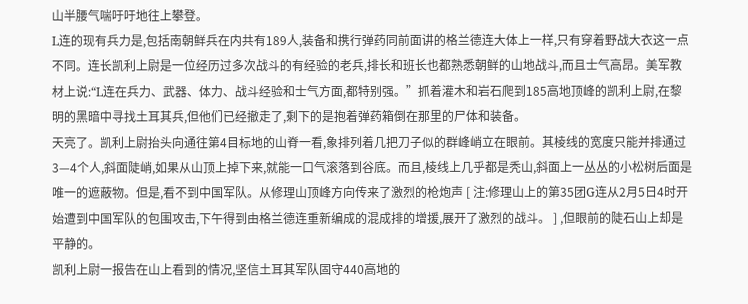山半腰气喘吁吁地往上攀登。
L连的现有兵力是,包括南朝鲜兵在内共有189人,装备和携行弹药同前面讲的格兰德连大体上一样,只有穿着野战大衣这一点不同。连长凯利上尉是一位经历过多次战斗的有经验的老兵,排长和班长也都熟悉朝鲜的山地战斗,而且士气高昂。美军教材上说:“L连在兵力、武器、体力、战斗经验和士气方面,都特别强。”抓着灌木和岩石爬到185高地顶峰的凯利上尉,在黎明的黑暗中寻找土耳其兵,但他们已经撤走了,剩下的是抱着弹药箱倒在那里的尸体和装备。
天亮了。凯利上尉抬头向通往第4目标地的山脊一看,象排列着几把刀子似的群峰峭立在眼前。其棱线的宽度只能并排通过3—4个人,斜面陡峭,如果从山顶上掉下来,就能一口气滚落到谷底。而且,棱线上几乎都是秃山,斜面上一丛丛的小松树后面是唯一的遮蔽物。但是,看不到中国军队。从修理山顶峰方向传来了激烈的枪炮声 [ 注:修理山上的第35团G连从2月5日4时开始遭到中国军队的包围攻击,下午得到由格兰德连重新编成的混成排的增援,展开了激烈的战斗。 ] ,但眼前的陡石山上却是平静的。
凯利上尉一报告在山上看到的情况,坚信土耳其军队固守440高地的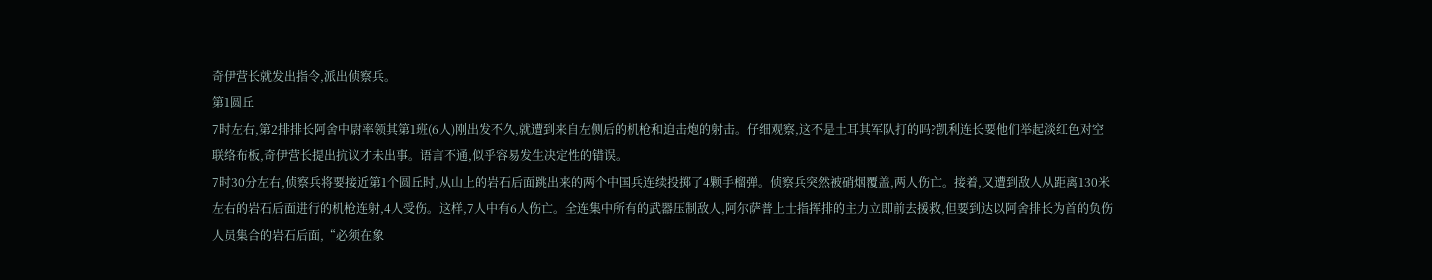奇伊营长就发出指令,派出侦察兵。
第1圆丘
7时左右,第2排排长阿舍中尉率领其第1班(6人)刚出发不久,就遭到来自左侧后的机枪和迫击炮的射击。仔细观察,这不是土耳其军队打的吗?凯利连长要他们举起淡红色对空联络布板,奇伊营长提出抗议才未出事。语言不通,似乎容易发生决定性的错误。
7时30分左右,侦察兵将要接近第1个圆丘时,从山上的岩石后面跳出来的两个中国兵连续投掷了4颗手榴弹。侦察兵突然被硝烟覆盖,两人伤亡。接着,又遭到敌人从距离130米左右的岩石后面进行的机枪连射,4人受伤。这样,7人中有6人伤亡。全连集中所有的武器压制敌人,阿尔萨普上士指挥排的主力立即前去援救,但要到达以阿舍排长为首的负伤人员集合的岩石后面,“必须在象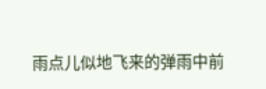雨点儿似地飞来的弹雨中前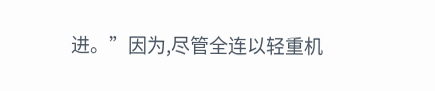进。”因为,尽管全连以轻重机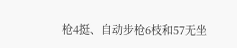枪4挺、自动步枪6枝和57无坐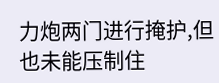力炮两门进行掩护,但也未能压制住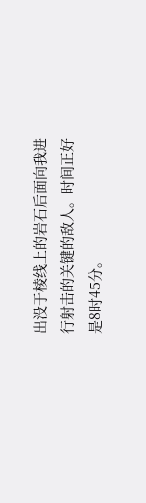出没于棱线上的岩石后面向我进行射击的关键的敌人。时间正好是8时45分。